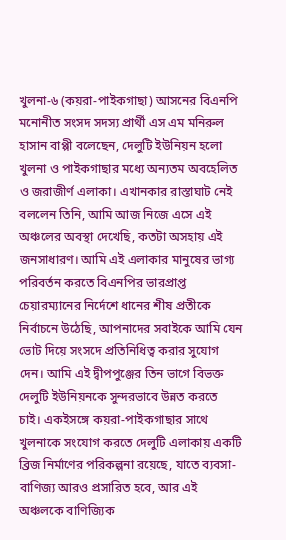খুলনা-৬ (কয়রা-পাইকগাছা) আসনের বিএনপি মনোনীত সংসদ সদস্য প্রার্থী এস এম মনিরুল হাসান বাপ্পী বলেছেন, দেলুটি ইউনিয়ন হলো খুলনা ও পাইকগাছার মধ্যে অন্যতম অবহেলিত ও জরাজীর্ণ এলাকা। এখানকার রাস্তাঘাট নেই বললেন তিনি, আমি আজ নিজে এসে এই অঞ্চলের অবস্থা দেখেছি, কতটা অসহায় এই জনসাধারণ। আমি এই এলাকার মানুষের ভাগ্য পরিবর্তন করতে বিএনপির ভারপ্রাপ্ত চেয়ারম্যানের নির্দেশে ধানের শীষ প্রতীকে নির্বাচনে উঠেছি, আপনাদের সবাইকে আমি যেন ভোট দিয়ে সংসদে প্রতিনিধিত্ব করার সুযোগ দেন। আমি এই দ্বীপপুঞ্জের তিন ভাগে বিভক্ত দেলুটি ইউনিয়নকে সুন্দরভাবে উন্নত করতে চাই। একইসঙ্গে কয়রা-পাইকগাছার সাথে খুলনাকে সংযোগ করতে দেলুটি এলাকায় একটি ব্রিজ নির্মাণের পরিকল্পনা রয়েছে, যাতে ব্যবসা-বাণিজ্য আরও প্রসারিত হবে, আর এই অঞ্চলকে বাণিজ্যিক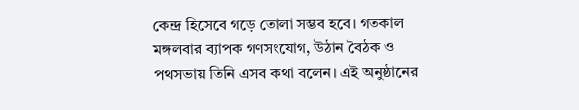কেন্দ্র হিসেবে গড়ে তোলা সম্ভব হবে। গতকাল মঙ্গলবার ব্যাপক গণসংযোগ, উঠান বৈঠক ও পথসভায় তিনি এসব কথা বলেন। এই অনুষ্ঠানের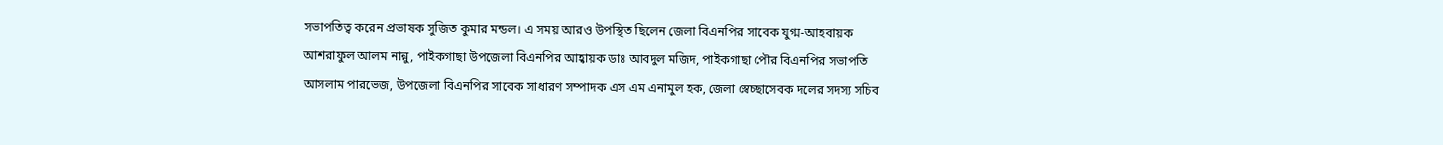সভাপতিত্ব করেন প্রভাষক সুজিত কুমার মন্ডল। এ সময় আরও উপস্থিত ছিলেন জেলা বিএনপির সাবেক যুগ্ম-আহবায়ক আশরাফুল আলম নান্নু, পাইকগাছা উপজেলা বিএনপির আহ্বায়ক ডাঃ আবদুল মজিদ, পাইকগাছা পৌর বিএনপির সভাপতি আসলাম পারভেজ, উপজেলা বিএনপির সাবেক সাধারণ সম্পাদক এস এম এনামুল হক, জেলা স্বেচ্ছাসেবক দলের সদস্য সচিব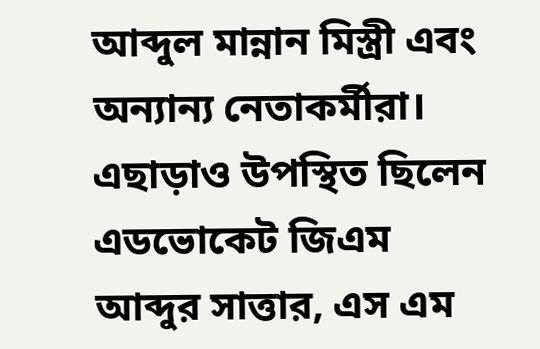আব্দুল মান্নান মিস্ত্রী এবং অন্যান্য নেতাকর্মীরা। এছাড়াও উপস্থিত ছিলেন এডভোকেট জিএম আব্দুর সাত্তার, এস এম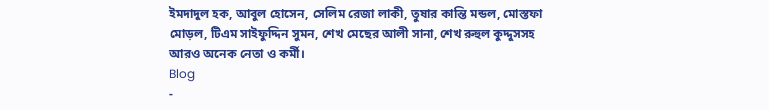ইমদাদুল হক, আবুল হোসেন, সেলিম রেজা লাকী, তুষার কান্তি মন্ডল, মোস্তফা মোড়ল, টিএম সাইফুদ্দিন সুমন, শেখ মেছের আলী সানা, শেখ রুহুল কুদ্দুসসহ আরও অনেক নেতা ও কর্মী।
Blog
-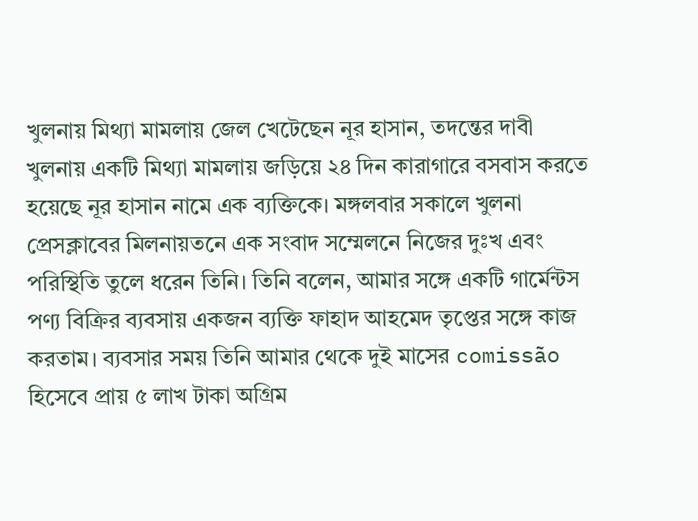খুলনায় মিথ্যা মামলায় জেল খেটেছেন নূর হাসান, তদন্তের দাবী
খুলনায় একটি মিথ্যা মামলায় জড়িয়ে ২৪ দিন কারাগারে বসবাস করতে হয়েছে নূর হাসান নামে এক ব্যক্তিকে। মঙ্গলবার সকালে খুলনা প্রেসক্লাবের মিলনায়তনে এক সংবাদ সম্মেলনে নিজের দুঃখ এবং পরিস্থিতি তুলে ধরেন তিনি। তিনি বলেন, আমার সঙ্গে একটি গার্মেন্টস পণ্য বিক্রির ব্যবসায় একজন ব্যক্তি ফাহাদ আহমেদ তৃপ্তের সঙ্গে কাজ করতাম। ব্যবসার সময় তিনি আমার থেকে দুই মাসের comissão হিসেবে প্রায় ৫ লাখ টাকা অগ্রিম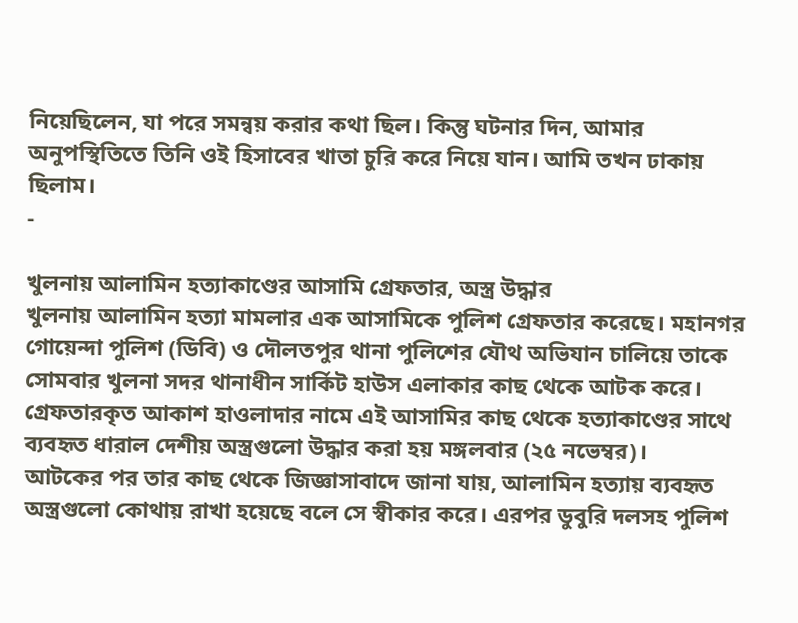নিয়েছিলেন, যা পরে সমন্বয় করার কথা ছিল। কিন্তু ঘটনার দিন, আমার অনুপস্থিতিতে তিনি ওই হিসাবের খাতা চুরি করে নিয়ে যান। আমি তখন ঢাকায় ছিলাম।
-

খুলনায় আলামিন হত্যাকাণ্ডের আসামি গ্রেফতার, অস্ত্র উদ্ধার
খুলনায় আলামিন হত্যা মামলার এক আসামিকে পুলিশ গ্রেফতার করেছে। মহানগর গোয়েন্দা পুলিশ (ডিবি) ও দৌলতপুর থানা পুলিশের যৌথ অভিযান চালিয়ে তাকে সোমবার খুলনা সদর থানাধীন সার্কিট হাউস এলাকার কাছ থেকে আটক করে। গ্রেফতারকৃত আকাশ হাওলাদার নামে এই আসামির কাছ থেকে হত্যাকাণ্ডের সাথে ব্যবহৃত ধারাল দেশীয় অস্ত্রগুলো উদ্ধার করা হয় মঙ্গলবার (২৫ নভেম্বর)।
আটকের পর তার কাছ থেকে জিজ্ঞাসাবাদে জানা যায়, আলামিন হত্যায় ব্যবহৃত অস্ত্রগুলো কোথায় রাখা হয়েছে বলে সে স্বীকার করে। এরপর ডুবুরি দলসহ পুলিশ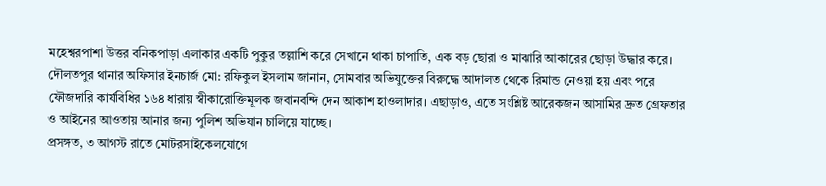মহেশ্বরপাশা উত্তর বনিকপাড়া এলাকার একটি পুকুর তল্লাশি করে সেখানে থাকা চাপাতি, এক বড় ছোরা ও মাঝারি আকারের ছোড়া উদ্ধার করে।
দৌলতপুর থানার অফিসার ইনচার্জ মো: রফিকুল ইসলাম জানান, সোমবার অভিযুক্তের বিরুদ্ধে আদালত থেকে রিমান্ড নেওয়া হয় এবং পরে ফৌজদারি কার্যবিধির ১৬৪ ধারায় স্বীকারোক্তিমূলক জবানবন্দি দেন আকাশ হাওলাদার। এছাড়াও, এতে সংশ্লিষ্ট আরেকজন আসামির দ্রুত গ্রেফতার ও আইনের আওতায় আনার জন্য পুলিশ অভিযান চালিয়ে যাচ্ছে।
প্রসঙ্গত, ৩ আগস্ট রাতে মোটরসাইকেলযোগে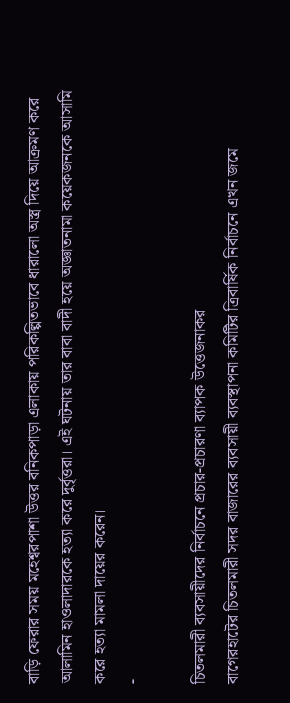বাড়ি ফেরার সময় মহেশ্বরপাশা উত্তর বনিকপাড়া এলাকায় পরিকল্পিতভাবে ধারালো অস্ত্র দিয়ে আক্রমণ করে আলামিন হাওলাদারকে হত্যা করে দুর্বৃত্তরা। এই ঘটনায় তার বাবা বাদী হয়ে অজ্ঞাতনামা কয়েকজনকে আসামি করে হত্যা মামলা দায়ের করেন।
-

চিতলমারী ব্যবসায়ীদের নির্বাচনে প্রচার-প্রচারণা ব্যাপক উত্তেজনাকর
বাগেরহাটের চিতলমারী সদর বাজারের ব্যবসায়ী ব্যবস্থাপনা কমিটির ত্রিবার্ষিক নির্বাচনে এখন জমে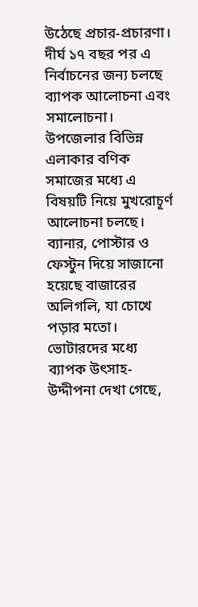উঠেছে প্রচার-প্রচারণা। দীর্ঘ ১৭ বছর পর এ নির্বাচনের জন্য চলছে ব্যাপক আলোচনা এবং সমালোচনা। উপজেলার বিভিন্ন এলাকার বণিক সমাজের মধ্যে এ বিষয়টি নিয়ে মুখরোচূর্ণ আলোচনা চলছে। ব্যানার, পোস্টার ও ফেস্টুন দিয়ে সাজানো হয়েছে বাজারের অলিগলি, যা চোখে পড়ার মতো। ভোটারদের মধ্যে ব্যাপক উৎসাহ-উদ্দীপনা দেখা গেছে,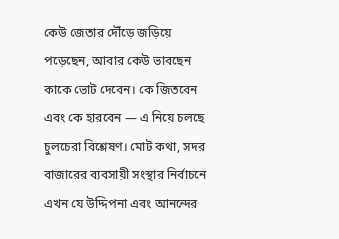কেউ জেতার দৌঁড়ে জড়িয়ে পড়েছেন, আবার কেউ ভাবছেন কাকে ভোট দেবেন। কে জিতবেন এবং কে হারবেন — এ নিয়ে চলছে চুলচেরা বিশ্লেষণ। মোট কথা, সদর বাজারের ব্যবসায়ী সংস্থার নির্বাচনে এখন যে উদ্দিপনা এবং আনন্দের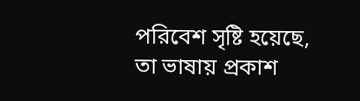পরিবেশ সৃষ্টি হয়েছে, তা ভাষায় প্রকাশ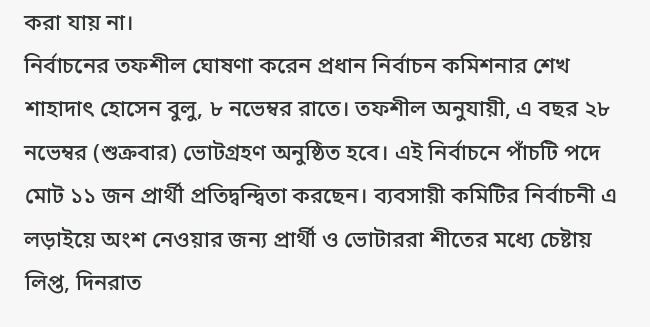করা যায় না।
নির্বাচনের তফশীল ঘোষণা করেন প্রধান নির্বাচন কমিশনার শেখ শাহাদাৎ হোসেন বুলু, ৮ নভেম্বর রাতে। তফশীল অনুযায়ী, এ বছর ২৮ নভেম্বর (শুক্রবার) ভোটগ্রহণ অনুষ্ঠিত হবে। এই নির্বাচনে পাঁচটি পদে মোট ১১ জন প্রার্থী প্রতিদ্বন্দ্বিতা করছেন। ব্যবসায়ী কমিটির নির্বাচনী এ লড়াইয়ে অংশ নেওয়ার জন্য প্রার্থী ও ভোটাররা শীতের মধ্যে চেষ্টায় লিপ্ত, দিনরাত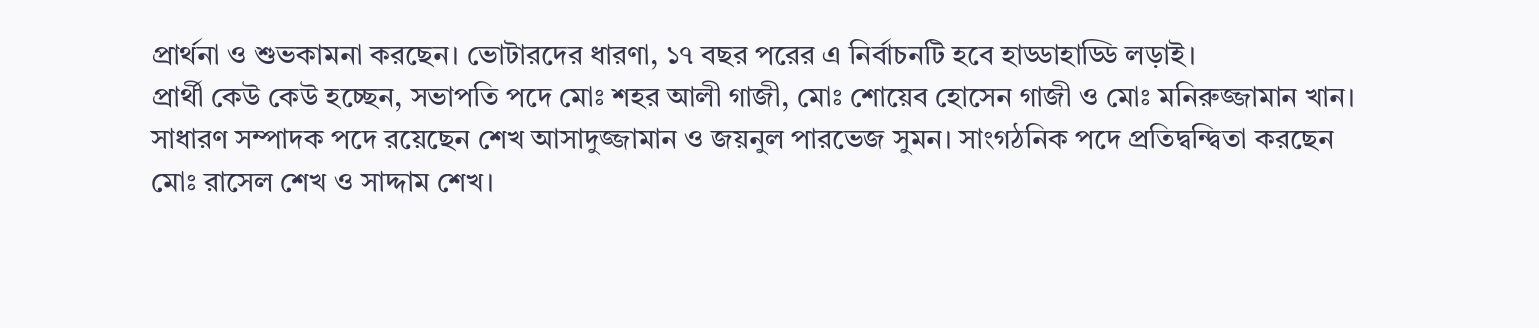প্রার্থনা ও শুভকামনা করছেন। ভোটারদের ধারণা, ১৭ বছর পরের এ নির্বাচনটি হবে হাড্ডাহাড্ডি লড়াই।
প্রার্থী কেউ কেউ হচ্ছেন, সভাপতি পদে মোঃ শহর আলী গাজী, মোঃ শোয়েব হোসেন গাজী ও মোঃ মনিরুজ্জামান খান। সাধারণ সম্পাদক পদে রয়েছেন শেখ আসাদুজ্জামান ও জয়নুল পারভেজ সুমন। সাংগঠনিক পদে প্রতিদ্বন্দ্বিতা করছেন মোঃ রাসেল শেখ ও সাদ্দাম শেখ।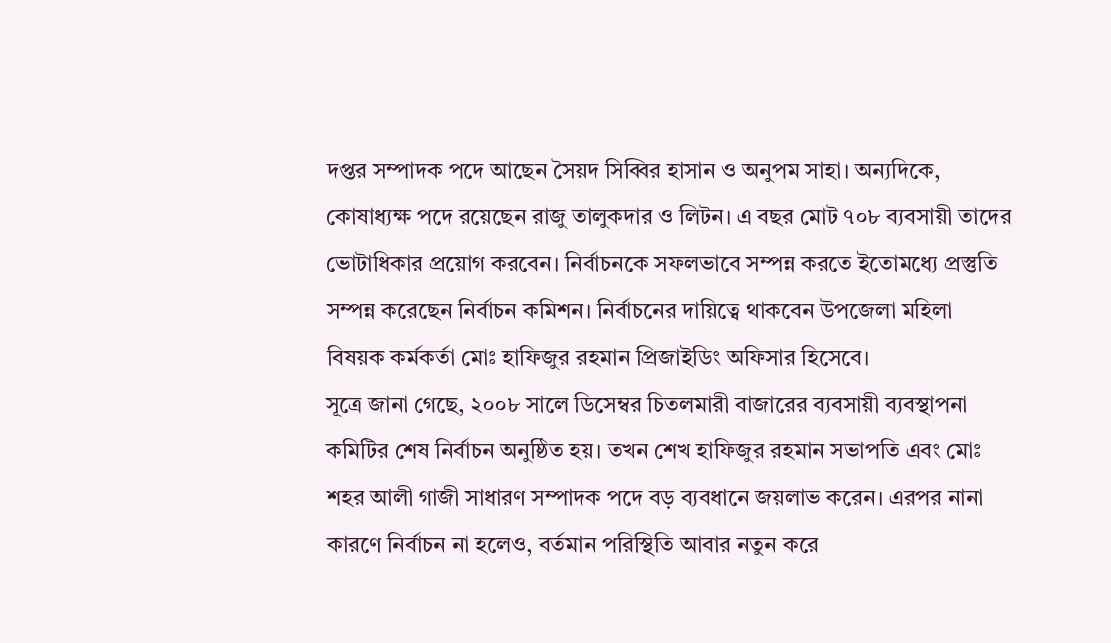দপ্তর সম্পাদক পদে আছেন সৈয়দ সিব্বির হাসান ও অনুপম সাহা। অন্যদিকে, কোষাধ্যক্ষ পদে রয়েছেন রাজু তালুকদার ও লিটন। এ বছর মোট ৭০৮ ব্যবসায়ী তাদের ভোটাধিকার প্রয়োগ করবেন। নির্বাচনকে সফলভাবে সম্পন্ন করতে ইতোমধ্যে প্রস্তুতি সম্পন্ন করেছেন নির্বাচন কমিশন। নির্বাচনের দায়িত্বে থাকবেন উপজেলা মহিলা বিষয়ক কর্মকর্তা মোঃ হাফিজুর রহমান প্রিজাইডিং অফিসার হিসেবে।
সূত্রে জানা গেছে, ২০০৮ সালে ডিসেম্বর চিতলমারী বাজারের ব্যবসায়ী ব্যবস্থাপনা কমিটির শেষ নির্বাচন অনুষ্ঠিত হয়। তখন শেখ হাফিজুর রহমান সভাপতি এবং মোঃ শহর আলী গাজী সাধারণ সম্পাদক পদে বড় ব্যবধানে জয়লাভ করেন। এরপর নানা কারণে নির্বাচন না হলেও, বর্তমান পরিস্থিতি আবার নতুন করে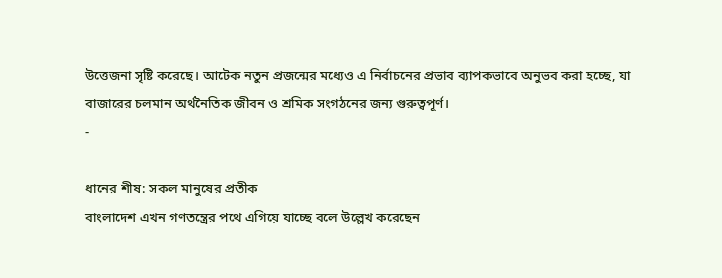উত্তেজনা সৃষ্টি করেছে। আটেক নতুন প্রজন্মের মধ্যেও এ নির্বাচনের প্রভাব ব্যাপকভাবে অনুভব করা হচ্ছে, যা বাজারের চলমান অর্থনৈতিক জীবন ও শ্রমিক সংগঠনের জন্য গুরুত্বপূর্ণ।
-

ধানের শীষ: সকল মানুষের প্রতীক
বাংলাদেশ এখন গণতন্ত্রের পথে এগিয়ে যাচ্ছে বলে উল্লেখ করেছেন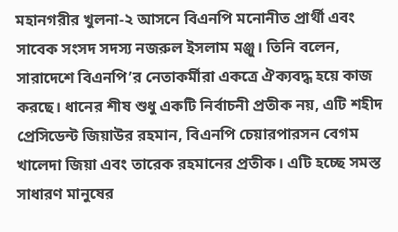মহানগরীর খুলনা-২ আসনে বিএনপি মনোনীত প্রার্থী এবং সাবেক সংসদ সদস্য নজরুল ইসলাম মঞ্জু। তিনি বলেন, সারাদেশে বিএনপি’র নেতাকর্মীরা একত্রে ঐক্যবদ্ধ হয়ে কাজ করছে। ধানের শীষ শুধু একটি নির্বাচনী প্রতীক নয়, এটি শহীদ প্রেসিডেন্ট জিয়াউর রহমান, বিএনপি চেয়ারপারসন বেগম খালেদা জিয়া এবং তারেক রহমানের প্রতীক। এটি হচ্ছে সমস্ত সাধারণ মানুষের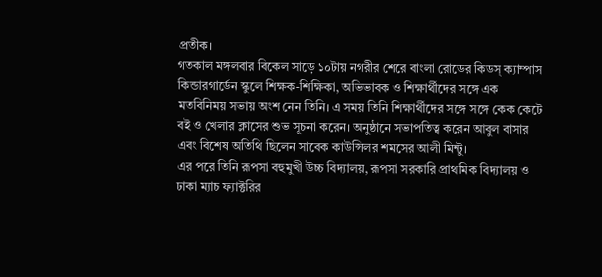প্রতীক।
গতকাল মঙ্গলবার বিকেল সাড়ে ১০টায় নগরীর শেরে বাংলা রোডের কিডস্ ক্যাম্পাস কিন্ডারগার্ডেন স্কুলে শিক্ষক-শিক্ষিকা, অভিভাবক ও শিক্ষার্থীদের সঙ্গে এক মতবিনিময় সভায় অংশ নেন তিনি। এ সময় তিনি শিক্ষার্থীদের সঙ্গে সঙ্গে কেক কেটে বই ও খেলার ক্লাসের শুভ সূচনা করেন। অনুষ্ঠানে সভাপতিত্ব করেন আবুল বাসার এবং বিশেষ অতিথি ছিলেন সাবেক কাউন্সিলর শমসের আলী মিন্টু।
এর পরে তিনি রূপসা বহুমুখী উচ্চ বিদ্যালয়, রূপসা সরকারি প্রাথমিক বিদ্যালয় ও ঢাকা ম্যাচ ফ্যাক্টরির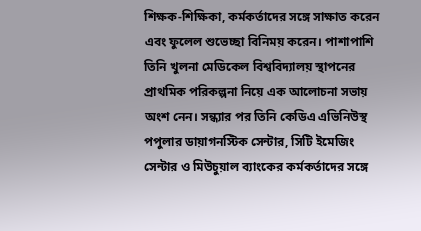শিক্ষক-শিক্ষিকা, কর্মকর্তাদের সঙ্গে সাক্ষাত করেন এবং ফুলেল শুভেচ্ছা বিনিময় করেন। পাশাপাশি তিনি খুলনা মেডিকেল বিশ্ববিদ্যালয় স্থাপনের প্রাথমিক পরিকল্পনা নিয়ে এক আলোচনা সভায় অংশ নেন। সন্ধ্যার পর তিনি কেডিএ এভিনিউস্থ পপুলার ডায়াগনস্টিক সেন্টার, সিটি ইমেজিং সেন্টার ও মিউচুয়াল ব্যাংকের কর্মকর্তাদের সঙ্গে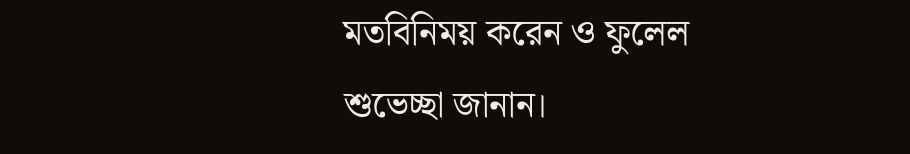মতবিনিময় করেন ও ফুলেল শুভেচ্ছা জানান।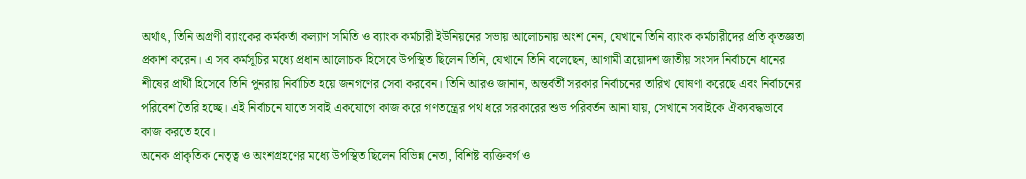অর্থাৎ, তিনি অগ্রণী ব্যাংকের কর্মকর্তা কল্যাণ সমিতি ও ব্যাংক কর্মচারী ইউনিয়নের সভায় আলোচনায় অংশ নেন, যেখানে তিনি ব্যাংক কর্মচারীদের প্রতি কৃতজ্ঞতা প্রকাশ করেন। এ সব কর্মসূচির মধ্যে প্রধান আলোচক হিসেবে উপস্থিত ছিলেন তিনি, যেখানে তিনি বলেছেন, আগামী ত্রয়োদশ জাতীয় সংসদ নির্বাচনে ধানের শীষের প্রার্থী হিসেবে তিনি পুনরায় নির্বাচিত হয়ে জনগণের সেবা করবেন। তিনি আরও জানান, অন্তর্বর্তী সরকার নির্বাচনের তারিখ ঘোষণা করেছে এবং নির্বাচনের পরিবেশ তৈরি হচ্ছে। এই নির্বাচনে যাতে সবাই একযোগে কাজ করে গণতন্ত্রের পথ ধরে সরকারের শুভ পরিবর্তন আনা যায়, সেখানে সবাইকে ঐক্যবদ্ধভাবে কাজ করতে হবে।
অনেক প্রাকৃতিক নেতৃত্ব ও অংশগ্রহণের মধ্যে উপস্থিত ছিলেন বিভিন্ন নেতা, বিশিষ্ট ব্যক্তিবর্গ ও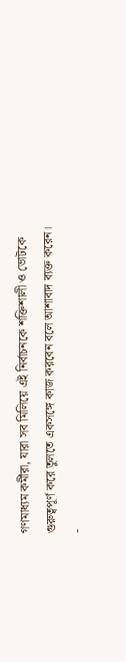গণমাধ্যম কর্মীরা, যারা সব মিলিয়ে এই নির্বাচনকে শক্তিশালী ও ভোটকে গুরুত্বপূর্ণ করে তুলতে একসঙ্গে কাজ করবেন বলে আশাবাদ ব্যক্ত করেন।
-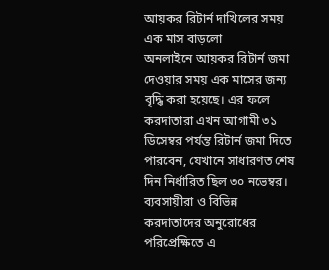আয়কর রিটার্ন দাখিলের সময় এক মাস বাড়লো
অনলাইনে আয়কর রিটার্ন জমা দেওয়ার সময় এক মাসের জন্য বৃদ্ধি করা হয়েছে। এর ফলে করদাতারা এখন আগামী ৩১ ডিসেম্বর পর্যন্ত রিটার্ন জমা দিতে পারবেন, যেখানে সাধারণত শেষ দিন নির্ধারিত ছিল ৩০ নভেম্বর। ব্যবসায়ীরা ও বিভিন্ন করদাতাদের অনুরোধের পরিপ্রেক্ষিতে এ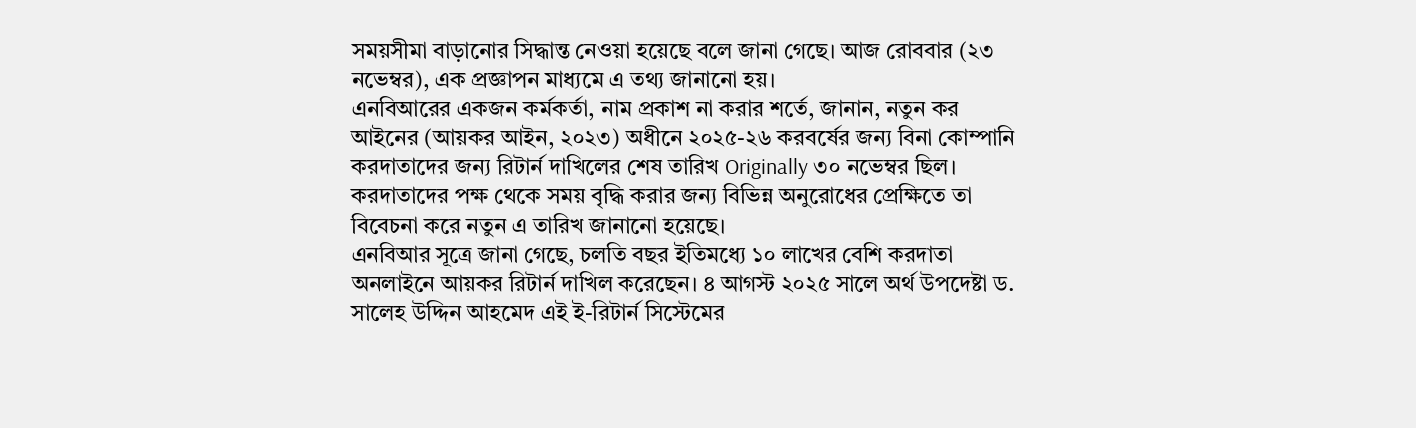সময়সীমা বাড়ানোর সিদ্ধান্ত নেওয়া হয়েছে বলে জানা গেছে। আজ রোববার (২৩ নভেম্বর), এক প্রজ্ঞাপন মাধ্যমে এ তথ্য জানানো হয়।
এনবিআরের একজন কর্মকর্তা, নাম প্রকাশ না করার শর্তে, জানান, নতুন কর আইনের (আয়কর আইন, ২০২৩) অধীনে ২০২৫-২৬ করবর্ষের জন্য বিনা কোম্পানি করদাতাদের জন্য রিটার্ন দাখিলের শেষ তারিখ Originally ৩০ নভেম্বর ছিল। করদাতাদের পক্ষ থেকে সময় বৃদ্ধি করার জন্য বিভিন্ন অনুরোধের প্রেক্ষিতে তা বিবেচনা করে নতুন এ তারিখ জানানো হয়েছে।
এনবিআর সূত্রে জানা গেছে, চলতি বছর ইতিমধ্যে ১০ লাখের বেশি করদাতা অনলাইনে আয়কর রিটার্ন দাখিল করেছেন। ৪ আগস্ট ২০২৫ সালে অর্থ উপদেষ্টা ড. সালেহ উদ্দিন আহমেদ এই ই-রিটার্ন সিস্টেমের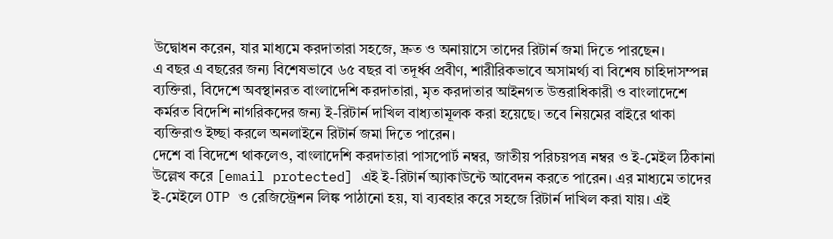উদ্বোধন করেন, যার মাধ্যমে করদাতারা সহজে, দ্রুত ও অনায়াসে তাদের রিটার্ন জমা দিতে পারছেন।
এ বছর এ বছরের জন্য বিশেষভাবে ৬৫ বছর বা তদূর্ধ্ব প্রবীণ, শারীরিকভাবে অসামর্থ্য বা বিশেষ চাহিদাসম্পন্ন ব্যক্তিরা, বিদেশে অবস্থানরত বাংলাদেশি করদাতারা, মৃত করদাতার আইনগত উত্তরাধিকারী ও বাংলাদেশে কর্মরত বিদেশি নাগরিকদের জন্য ই-রিটার্ন দাখিল বাধ্যতামূলক করা হয়েছে। তবে নিয়মের বাইরে থাকা ব্যক্তিরাও ইচ্ছা করলে অনলাইনে রিটার্ন জমা দিতে পারেন।
দেশে বা বিদেশে থাকলেও, বাংলাদেশি করদাতারা পাসপোর্ট নম্বর, জাতীয় পরিচয়পত্র নম্বর ও ই-মেইল ঠিকানা উল্লেখ করে [email protected] এই ই-রিটার্ন অ্যাকাউন্টে আবেদন করতে পারেন। এর মাধ্যমে তাদের ই-মেইলে OTP ও রেজিস্ট্রেশন লিঙ্ক পাঠানো হয়, যা ব্যবহার করে সহজে রিটার্ন দাখিল করা যায়। এই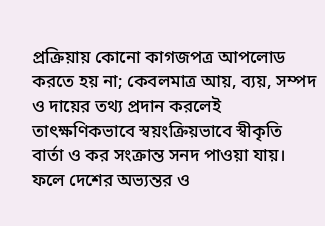প্রক্রিয়ায় কোনো কাগজপত্র আপলোড করতে হয় না; কেবলমাত্র আয়, ব্যয়, সম্পদ ও দায়ের তথ্য প্রদান করলেই তাৎক্ষণিকভাবে স্বয়ংক্রিয়ভাবে স্বীকৃতি বার্তা ও কর সংক্রান্ত সনদ পাওয়া যায়। ফলে দেশের অভ্যন্তর ও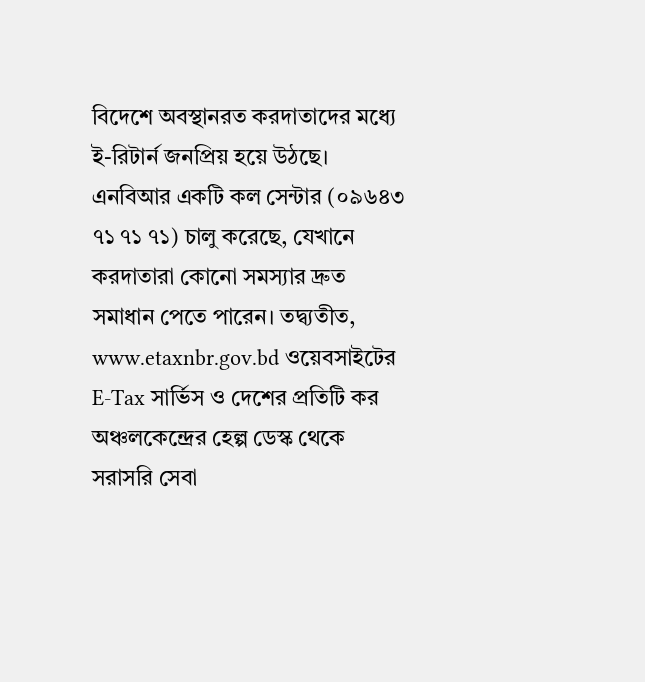বিদেশে অবস্থানরত করদাতাদের মধ্যে ই-রিটার্ন জনপ্রিয় হয়ে উঠছে।
এনবিআর একটি কল সেন্টার (০৯৬৪৩ ৭১ ৭১ ৭১) চালু করেছে, যেখানে করদাতারা কোনো সমস্যার দ্রুত সমাধান পেতে পারেন। তদ্ব্যতীত, www.etaxnbr.gov.bd ওয়েবসাইটের E-Tax সার্ভিস ও দেশের প্রতিটি কর অঞ্চলকেন্দ্রের হেল্প ডেস্ক থেকে সরাসরি সেবা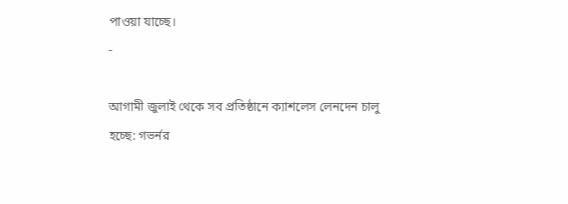পাওয়া যাচ্ছে।
-

আগামী জুলাই থেকে সব প্রতিষ্ঠানে ক্যাশলেস লেনদেন চালু হচ্ছে: গভর্নর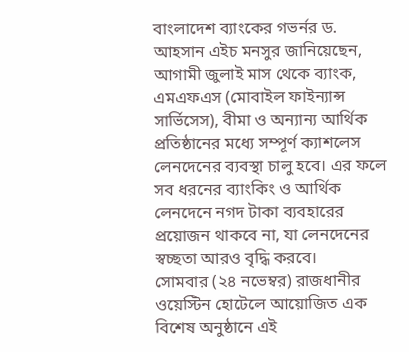বাংলাদেশ ব্যাংকের গভর্নর ড. আহসান এইচ মনসুর জানিয়েছেন, আগামী জুলাই মাস থেকে ব্যাংক, এমএফএস (মোবাইল ফাইন্যান্স সার্ভিসেস), বীমা ও অন্যান্য আর্থিক প্রতিষ্ঠানের মধ্যে সম্পূর্ণ ক্যাশলেস লেনদেনের ব্যবস্থা চালু হবে। এর ফলে সব ধরনের ব্যাংকিং ও আর্থিক লেনদেনে নগদ টাকা ব্যবহারের প্রয়োজন থাকবে না, যা লেনদেনের স্বচ্ছতা আরও বৃদ্ধি করবে।
সোমবার (২৪ নভেম্বর) রাজধানীর ওয়েস্টিন হোটেলে আয়োজিত এক বিশেষ অনুষ্ঠানে এই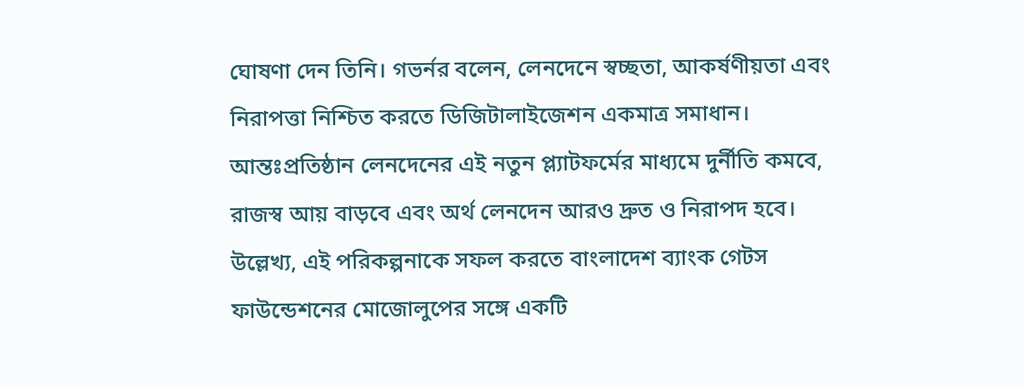ঘোষণা দেন তিনি। গভর্নর বলেন, লেনদেনে স্বচ্ছতা, আকর্ষণীয়তা এবং নিরাপত্তা নিশ্চিত করতে ডিজিটালাইজেশন একমাত্র সমাধান। আন্তঃপ্রতিষ্ঠান লেনদেনের এই নতুন প্ল্যাটফর্মের মাধ্যমে দুর্নীতি কমবে, রাজস্ব আয় বাড়বে এবং অর্থ লেনদেন আরও দ্রুত ও নিরাপদ হবে।
উল্লেখ্য, এই পরিকল্পনাকে সফল করতে বাংলাদেশ ব্যাংক গেটস ফাউন্ডেশনের মোজোলুপের সঙ্গে একটি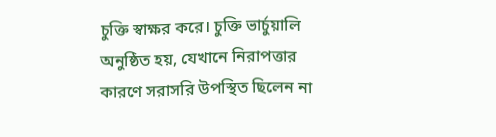চুক্তি স্বাক্ষর করে। চুক্তি ভার্চুয়ালি অনুষ্ঠিত হয়, যেখানে নিরাপত্তার কারণে সরাসরি উপস্থিত ছিলেন না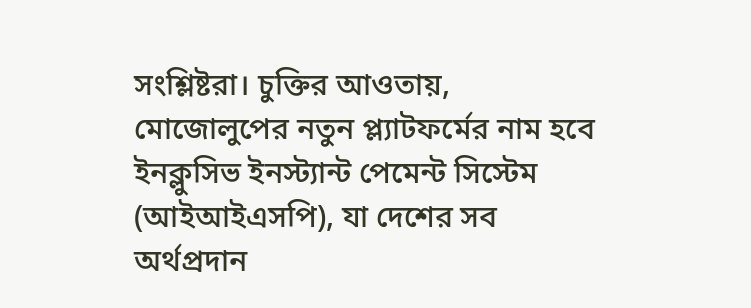সংশ্লিষ্টরা। চুক্তির আওতায়, মোজোলুপের নতুন প্ল্যাটফর্মের নাম হবে ইনক্লুসিভ ইনস্ট্যান্ট পেমেন্ট সিস্টেম (আইআইএসপি), যা দেশের সব অর্থপ্রদান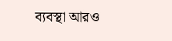ব্যবস্থা আরও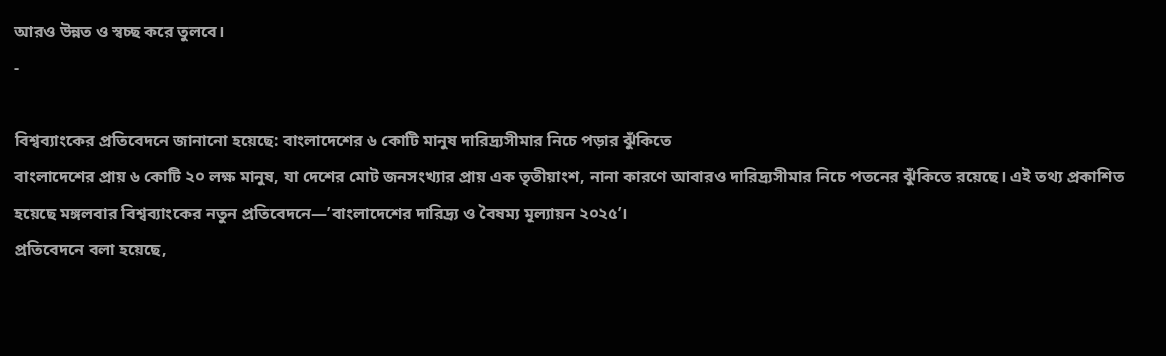আরও উন্নত ও স্বচ্ছ করে তুলবে।
-

বিশ্বব্যাংকের প্রতিবেদনে জানানো হয়েছে: বাংলাদেশের ৬ কোটি মানুষ দারিদ্র্যসীমার নিচে পড়ার ঝুঁকিতে
বাংলাদেশের প্রায় ৬ কোটি ২০ লক্ষ মানুষ, যা দেশের মোট জনসংখ্যার প্রায় এক তৃতীয়াংশ, নানা কারণে আবারও দারিদ্র্যসীমার নিচে পতনের ঝুঁকিতে রয়েছে। এই তথ্য প্রকাশিত হয়েছে মঙ্গলবার বিশ্বব্যাংকের নতুন প্রতিবেদনে—’বাংলাদেশের দারিদ্র্য ও বৈষম্য মূল্যায়ন ২০২৫’।
প্রতিবেদনে বলা হয়েছে,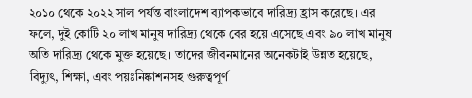২০১০ থেকে ২০২২ সাল পর্যন্ত বাংলাদেশ ব্যাপকভাবে দারিদ্র্য হ্রাস করেছে। এর ফলে, দুই কোটি ২০ লাখ মানুষ দারিদ্র্য থেকে বের হয়ে এসেছে এবং ৯০ লাখ মানুষ অতি দারিদ্র্য থেকে মুক্ত হয়েছে। তাদের জীবনমানের অনেকটাই উন্নত হয়েছে, বিদ্যুৎ, শিক্ষা, এবং পয়ঃনিষ্কাশনসহ গুরুত্বপূর্ণ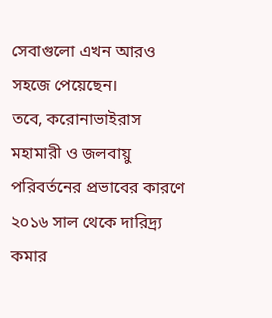সেবাগুলো এখন আরও সহজে পেয়েছেন।
তবে, করোনাভাইরাস মহামারী ও জলবায়ু পরিবর্তনের প্রভাবের কারণে ২০১৬ সাল থেকে দারিদ্র্য কমার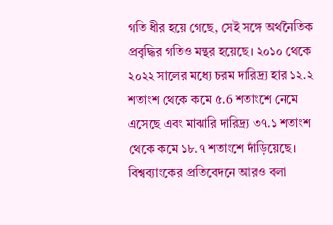গতি ধীর হয়ে গেছে, সেই সঙ্গে অর্থনৈতিক প্রবৃদ্ধির গতিও মন্থর হয়েছে। ২০১০ থেকে ২০২২ সালের মধ্যে চরম দারিদ্র্য হার ১২.২ শতাংশ থেকে কমে ৫.6 শতাংশে নেমে এসেছে এবং মাঝারি দারিদ্র্য ৩৭.১ শতাংশ থেকে কমে ১৮.৭ শতাংশে দাঁড়িয়েছে।
বিশ্বব্যাংকের প্রতিবেদনে আরও বলা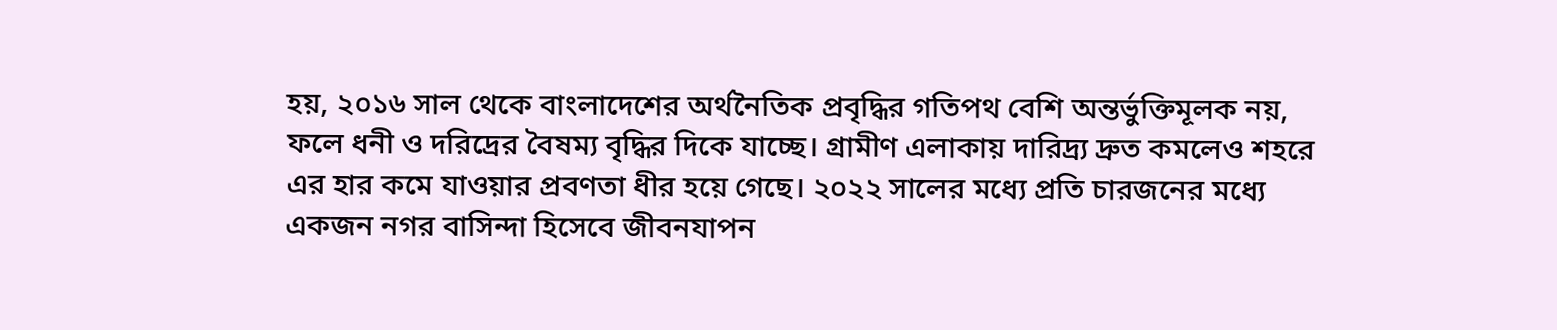হয়, ২০১৬ সাল থেকে বাংলাদেশের অর্থনৈতিক প্রবৃদ্ধির গতিপথ বেশি অন্তর্ভুক্তিমূলক নয়, ফলে ধনী ও দরিদ্রের বৈষম্য বৃদ্ধির দিকে যাচ্ছে। গ্রামীণ এলাকায় দারিদ্র্য দ্রুত কমলেও শহরে এর হার কমে যাওয়ার প্রবণতা ধীর হয়ে গেছে। ২০২২ সালের মধ্যে প্রতি চারজনের মধ্যে একজন নগর বাসিন্দা হিসেবে জীবনযাপন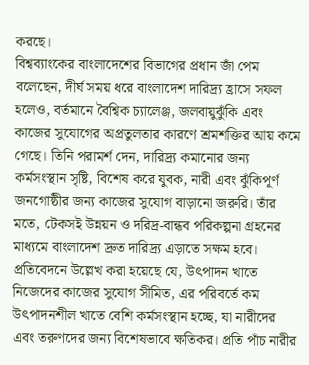করছে।
বিশ্বব্যাংকের বাংলাদেশের বিভাগের প্রধান জাঁ পেম বলেছেন, দীর্ঘ সময় ধরে বাংলাদেশ দারিদ্র্য হ্রাসে সফল হলেও, বর্তমানে বৈশ্বিক চ্যালেঞ্জ, জলবায়ুঝুঁকি এবং কাজের সুযোগের অপ্রতুলতার কারণে শ্রমশক্তির আয় কমে গেছে। তিনি পরামর্শ দেন, দারিদ্র্য কমানোর জন্য কর্মসংস্থান সৃষ্টি, বিশেষ করে যুবক, নারী এবং ঝুঁকিপূর্ণ জনগোষ্ঠীর জন্য কাজের সুযোগ বাড়ানো জরুরি। তাঁর মতে, টেকসই উন্নয়ন ও দরিদ্র-বান্ধব পরিকল্পনা গ্রহনের মাধ্যমে বাংলাদেশ দ্রুত দারিদ্র্য এড়াতে সক্ষম হবে।
প্রতিবেদনে উল্লেখ করা হয়েছে যে, উৎপাদন খাতে নিজেদের কাজের সুযোগ সীমিত, এর পরিবর্তে কম উৎপাদনশীল খাতে বেশি কর্মসংস্থান হচ্ছে, যা নারীদের এবং তরুণদের জন্য বিশেষভাবে ক্ষতিকর। প্রতি পাঁচ নারীর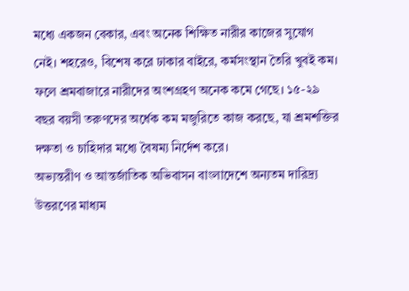মধ্যে একজন বেকার, এবং অনেক শিক্ষিত নারীর কাজের সুযোগ নেই। শহরেও, বিশেষ করে ঢাকার বাইরে, কর্মসংস্থান তৈরি খুবই কম। ফলে শ্রমবাজারে নারীদের অংশগ্রহণ অনেক কমে গেছে। ১৫-২৯ বছর বয়সী তরুণদের অর্ধেক কম মজুরিতে কাজ করছে, যা শ্রমশক্তির দক্ষতা ও চাহিদার মধ্যে বৈষম্য নির্দেশ করে।
অভ্যন্তরীণ ও আন্তর্জাতিক অভিবাসন বাংলাদেশে অন্যতম দারিদ্র্য উত্তরণের মাধ্যম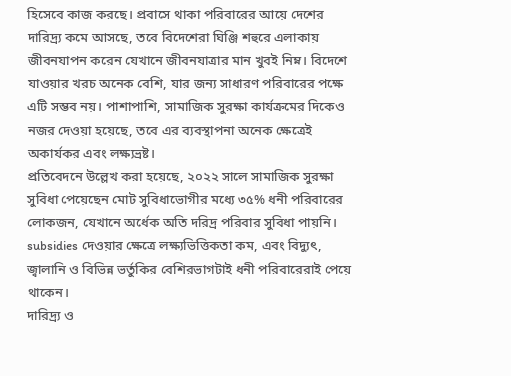হিসেবে কাজ করছে। প্রবাসে থাকা পরিবারের আয়ে দেশের দারিদ্র্য কমে আসছে, তবে বিদেশেরা ঘিঞ্জি শহুরে এলাকায় জীবনযাপন করেন যেখানে জীবনযাত্রার মান খুবই নিম্ন। বিদেশে যাওয়ার খরচ অনেক বেশি, যার জন্য সাধারণ পরিবারের পক্ষে এটি সম্ভব নয়। পাশাপাশি, সামাজিক সুরক্ষা কার্যক্রমের দিকেও নজর দেওয়া হয়েছে, তবে এর ব্যবস্থাপনা অনেক ক্ষেত্রেই অকার্যকর এবং লক্ষ্যভ্রষ্ট।
প্রতিবেদনে উল্লেখ করা হয়েছে, ২০২২ সালে সামাজিক সুরক্ষা সুবিধা পেয়েছেন মোট সুবিধাভোগীর মধ্যে ৩৫% ধনী পরিবারের লোকজন, যেখানে অর্ধেক অতি দরিদ্র পরিবার সুবিধা পায়নি। subsidies দেওয়ার ক্ষেত্রে লক্ষ্যভিত্তিকতা কম, এবং বিদ্যুৎ, জ্বালানি ও বিভিন্ন ভর্তুকির বেশিরভাগটাই ধনী পরিবারেরাই পেয়ে থাকেন।
দারিদ্র্য ও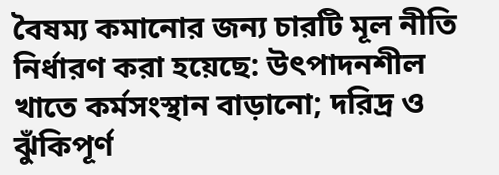বৈষম্য কমানোর জন্য চারটি মূল নীতি নির্ধারণ করা হয়েছে: উৎপাদনশীল খাতে কর্মসংস্থান বাড়ানো; দরিদ্র ও ঝুঁকিপূর্ণ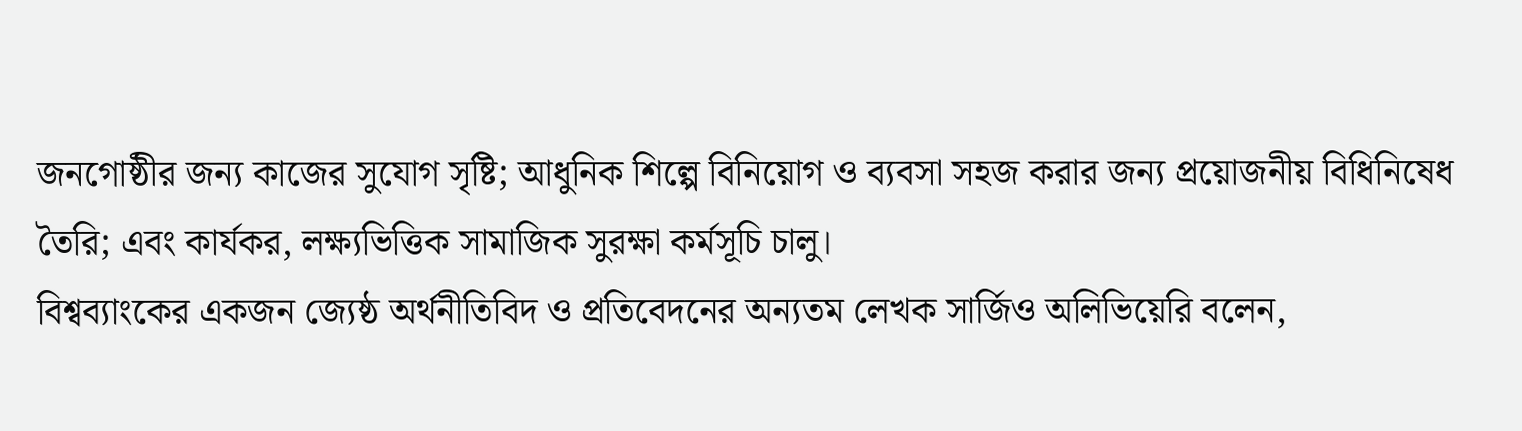জনগোষ্ঠীর জন্য কাজের সুযোগ সৃষ্টি; আধুনিক শিল্পে বিনিয়োগ ও ব্যবসা সহজ করার জন্য প্রয়োজনীয় বিধিনিষেধ তৈরি; এবং কার্যকর, লক্ষ্যভিত্তিক সামাজিক সুরক্ষা কর্মসূচি চালু।
বিশ্বব্যাংকের একজন জ্যেষ্ঠ অর্থনীতিবিদ ও প্রতিবেদনের অন্যতম লেখক সার্জিও অলিভিয়েরি বলেন,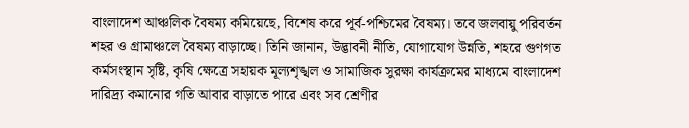বাংলাদেশ আঞ্চলিক বৈষম্য কমিয়েছে, বিশেষ করে পূর্ব-পশ্চিমের বৈষম্য। তবে জলবায়ু পরিবর্তন শহর ও গ্রামাঞ্চলে বৈষম্য বাড়াচ্ছে। তিনি জানান, উদ্ভাবনী নীতি, যোগাযোগ উন্নতি, শহরে গুণগত কর্মসংস্থান সৃষ্টি, কৃষি ক্ষেত্রে সহায়ক মূল্যশৃঙ্খল ও সামাজিক সুরক্ষা কার্যক্রমের মাধ্যমে বাংলাদেশ দারিদ্র্য কমানোর গতি আবার বাড়াতে পারে এবং সব শ্রেণীর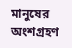মানুষের অংশগ্রহণ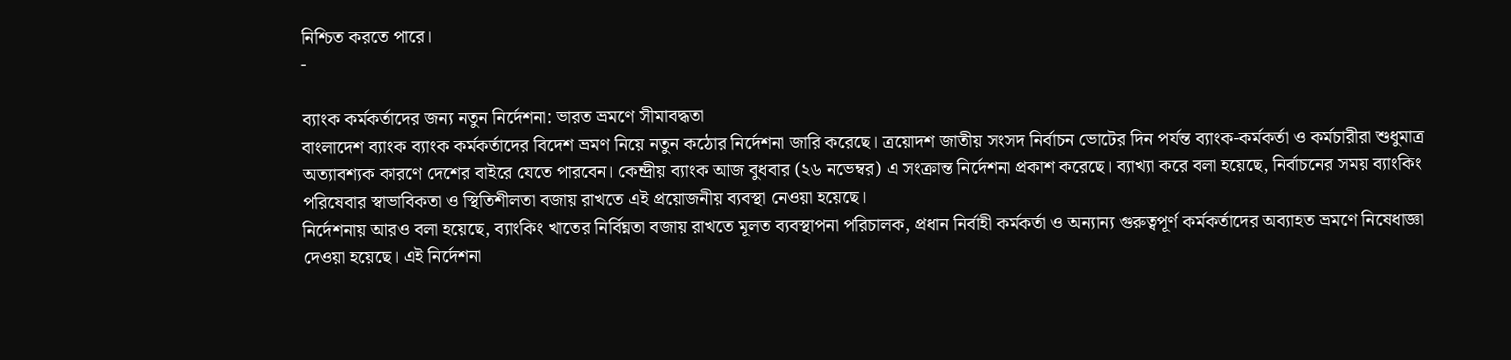নিশ্চিত করতে পারে।
-

ব্যাংক কর্মকর্তাদের জন্য নতুন নির্দেশনা: ভারত ভ্রমণে সীমাবদ্ধতা
বাংলাদেশ ব্যাংক ব্যাংক কর্মকর্তাদের বিদেশ ভ্রমণ নিয়ে নতুন কঠোর নির্দেশনা জারি করেছে। ত্রয়োদশ জাতীয় সংসদ নির্বাচন ভোটের দিন পর্যন্ত ব্যাংক-কর্মকর্তা ও কর্মচারীরা শুধুমাত্র অত্যাবশ্যক কারণে দেশের বাইরে যেতে পারবেন। কেন্দ্রীয় ব্যাংক আজ বুধবার (২৬ নভেম্বর) এ সংক্রান্ত নির্দেশনা প্রকাশ করেছে। ব্যাখ্যা করে বলা হয়েছে, নির্বাচনের সময় ব্যাংকিং পরিষেবার স্বাভাবিকতা ও স্থিতিশীলতা বজায় রাখতে এই প্রয়োজনীয় ব্যবস্থা নেওয়া হয়েছে।
নির্দেশনায় আরও বলা হয়েছে, ব্যাংকিং খাতের নির্বিঘ্নতা বজায় রাখতে মূলত ব্যবস্থাপনা পরিচালক, প্রধান নির্বাহী কর্মকর্তা ও অন্যান্য গুরুত্বপূর্ণ কর্মকর্তাদের অব্যাহত ভ্রমণে নিষেধাজ্ঞা দেওয়া হয়েছে। এই নির্দেশনা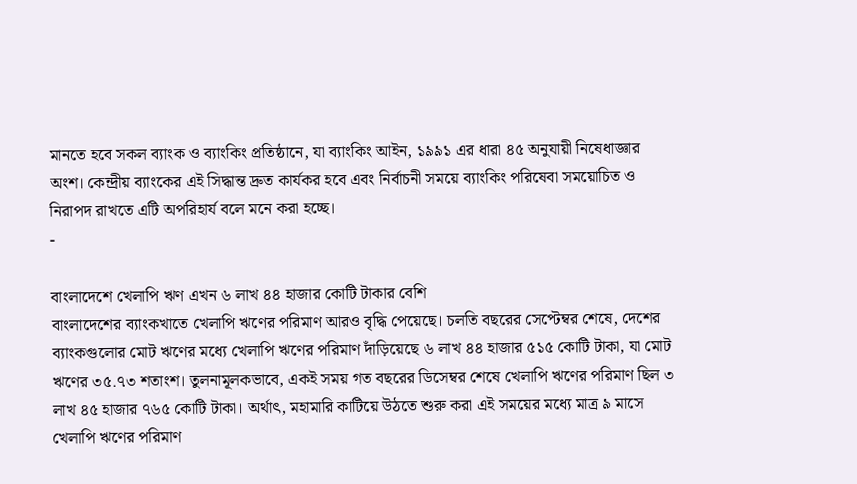মানতে হবে সকল ব্যাংক ও ব্যাংকিং প্রতিষ্ঠানে, যা ব্যাংকিং আইন, ১৯৯১ এর ধারা ৪৫ অনুযায়ী নিষেধাজ্ঞার অংশ। কেন্দ্রীয় ব্যাংকের এই সিদ্ধান্ত দ্রুত কার্যকর হবে এবং নির্বাচনী সময়ে ব্যাংকিং পরিষেবা সময়োচিত ও নিরাপদ রাখতে এটি অপরিহার্য বলে মনে করা হচ্ছে।
-

বাংলাদেশে খেলাপি ঋণ এখন ৬ লাখ ৪৪ হাজার কোটি টাকার বেশি
বাংলাদেশের ব্যাংকখাতে খেলাপি ঋণের পরিমাণ আরও বৃদ্ধি পেয়েছে। চলতি বছরের সেপ্টেম্বর শেষে, দেশের ব্যাংকগুলোর মোট ঋণের মধ্যে খেলাপি ঋণের পরিমাণ দাঁড়িয়েছে ৬ লাখ ৪৪ হাজার ৫১৫ কোটি টাকা, যা মোট ঋণের ৩৫.৭৩ শতাংশ। তুলনামূলকভাবে, একই সময় গত বছরের ডিসেম্বর শেষে খেলাপি ঋণের পরিমাণ ছিল ৩ লাখ ৪৫ হাজার ৭৬৫ কোটি টাকা। অর্থাৎ, মহামারি কাটিয়ে উঠতে শুরু করা এই সময়ের মধ্যে মাত্র ৯ মাসে খেলাপি ঋণের পরিমাণ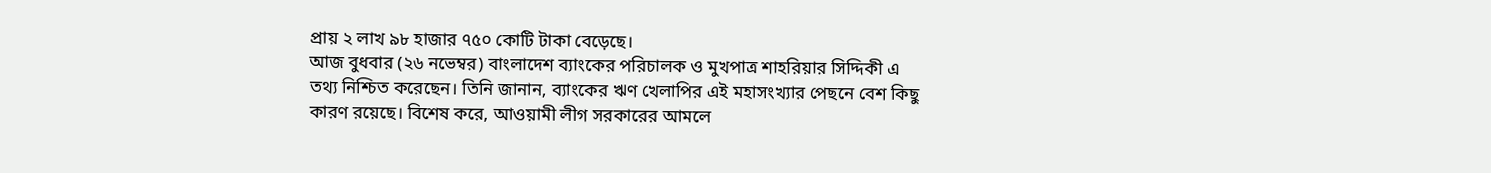প্রায় ২ লাখ ৯৮ হাজার ৭৫০ কোটি টাকা বেড়েছে।
আজ বুধবার (২৬ নভেম্বর) বাংলাদেশ ব্যাংকের পরিচালক ও মুখপাত্র শাহরিয়ার সিদ্দিকী এ তথ্য নিশ্চিত করেছেন। তিনি জানান, ব্যাংকের ঋণ খেলাপির এই মহাসংখ্যার পেছনে বেশ কিছু কারণ রয়েছে। বিশেষ করে, আওয়ামী লীগ সরকারের আমলে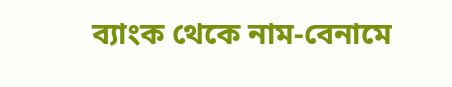ব্যাংক থেকে নাম-বেনামে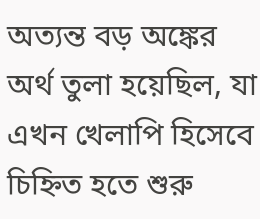অত্যন্ত বড় অঙ্কের অর্থ তুলা হয়েছিল, যা এখন খেলাপি হিসেবে চিহ্নিত হতে শুরু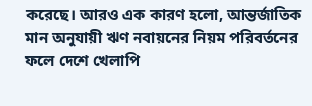করেছে। আরও এক কারণ হলো, আন্তর্জাতিক মান অনুযায়ী ঋণ নবায়নের নিয়ম পরিবর্তনের ফলে দেশে খেলাপি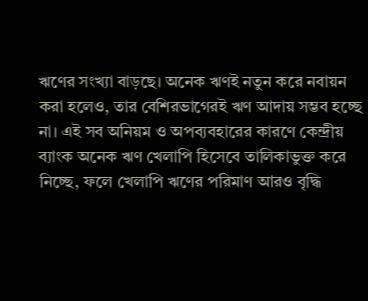ঋণের সংখ্যা বাড়ছে। অনেক ঋণই নতুন করে নবায়ন করা হলেও, তার বেশিরভাগেরই ঋণ আদায় সম্ভব হচ্ছে না। এই সব অনিয়ম ও অপব্যবহারের কারণে কেন্দ্রীয় ব্যাংক অনেক ঋণ খেলাপি হিসেবে তালিকাভুক্ত করে নিচ্ছে, ফলে খেলাপি ঋণের পরিমাণ আরও বৃদ্ধি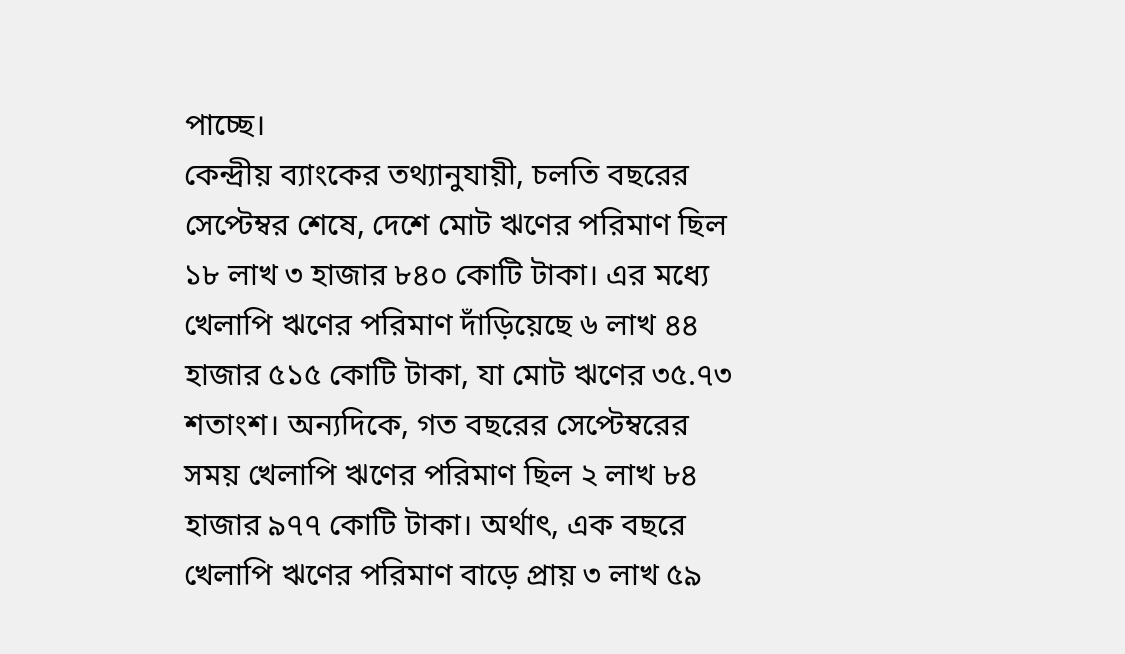পাচ্ছে।
কেন্দ্রীয় ব্যাংকের তথ্যানুযায়ী, চলতি বছরের সেপ্টেম্বর শেষে, দেশে মোট ঋণের পরিমাণ ছিল ১৮ লাখ ৩ হাজার ৮৪০ কোটি টাকা। এর মধ্যে খেলাপি ঋণের পরিমাণ দাঁড়িয়েছে ৬ লাখ ৪৪ হাজার ৫১৫ কোটি টাকা, যা মোট ঋণের ৩৫.৭৩ শতাংশ। অন্যদিকে, গত বছরের সেপ্টেম্বরের সময় খেলাপি ঋণের পরিমাণ ছিল ২ লাখ ৮৪ হাজার ৯৭৭ কোটি টাকা। অর্থাৎ, এক বছরে খেলাপি ঋণের পরিমাণ বাড়ে প্রায় ৩ লাখ ৫৯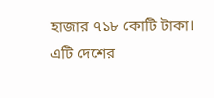হাজার ৭১৮ কোটি টাকা। এটি দেশের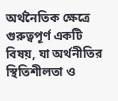অর্থনৈতিক ক্ষেত্রে গুরুত্বপূর্ণ একটি বিষয়, যা অর্থনীতির স্থিতিশীলতা ও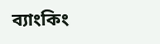ব্যাংকিং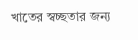খাতের স্বচ্ছতার জন্য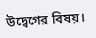উদ্বেগের বিষয়।